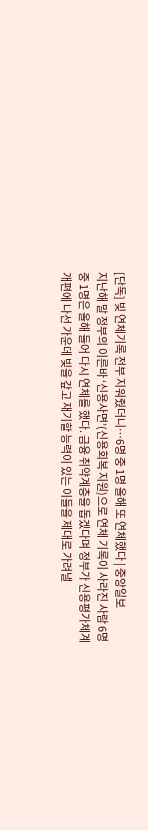[단독] 빚 연체기록 전부 지워줬더니…6명 중 1명 올해 또 연체했다 | 중앙일보
지난해 말 정부의 이른바 ‘신용사면’(신용회복 지원)으로 연체 기록이 사라진 사람 6명 중 1명은 올해 들어 다시 연체를 했다. 금융 취약계층을 돕겠다며 정부가 신용평가체계 개편에 나선 가운데 빚을 갚고 재기할 능력이 있는 이들을 제대로 가려낼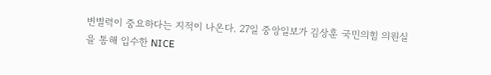변별력이 중요하다는 지적이 나온다. 27일 중앙일보가 김상훈 국민의힘 의원실을 통해 입수한 NICE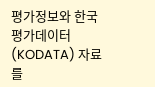평가정보와 한국평가데이터(KODATA) 자료를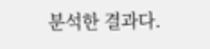분석한 결과다.